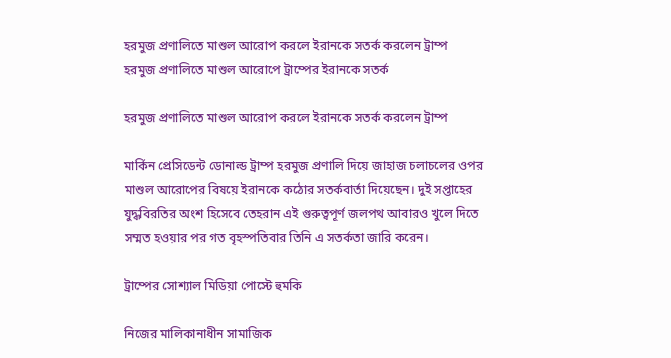হরমুজ প্রণালিতে মাশুল আরোপ করলে ইরানকে সতর্ক করলেন ট্রাম্প
হরমুজ প্রণালিতে মাশুল আরোপে ট্রাম্পের ইরানকে সতর্ক

হরমুজ প্রণালিতে মাশুল আরোপ করলে ইরানকে সতর্ক করলেন ট্রাম্প

মার্কিন প্রেসিডেন্ট ডোনাল্ড ট্রাম্প হরমুজ প্রণালি দিয়ে জাহাজ চলাচলের ওপর মাশুল আরোপের বিষয়ে ইরানকে কঠোর সতর্কবার্তা দিয়েছেন। দুই সপ্তাহের যুদ্ধবিরতির অংশ হিসেবে তেহরান এই গুরুত্বপূর্ণ জলপথ আবারও খুলে দিতে সম্মত হওয়ার পর গত বৃহস্পতিবার তিনি এ সতর্কতা জারি করেন।

ট্রাম্পের সোশ্যাল মিডিয়া পোস্টে হুমকি

নিজের মালিকানাধীন সামাজিক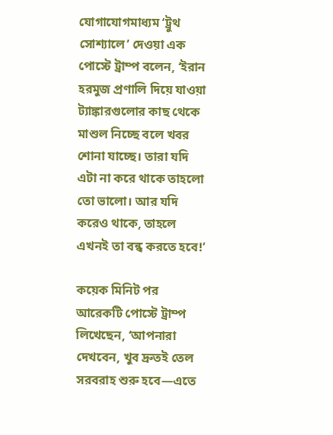যোগাযোগমাধ্যম ‘ট্রুথ সোশ্যালে’ দেওয়া এক পোস্টে ট্রাম্প বলেন, ‘ইরান হরমুজ প্রণালি দিয়ে যাওয়া ট্যাঙ্কারগুলোর কাছ থেকে মাশুল নিচ্ছে বলে খবর শোনা যাচ্ছে। তারা যদি এটা না করে থাকে তাহলো তো ভালো। আর যদি করেও থাকে, তাহলে এখনই তা বন্ধ করতে হবে!’

কয়েক মিনিট পর আরেকটি পোস্টে ট্রাম্প লিখেছেন, ‘আপনারা দেখবেন, খুব দ্রুতই তেল সরবরাহ শুরু হবে—এতে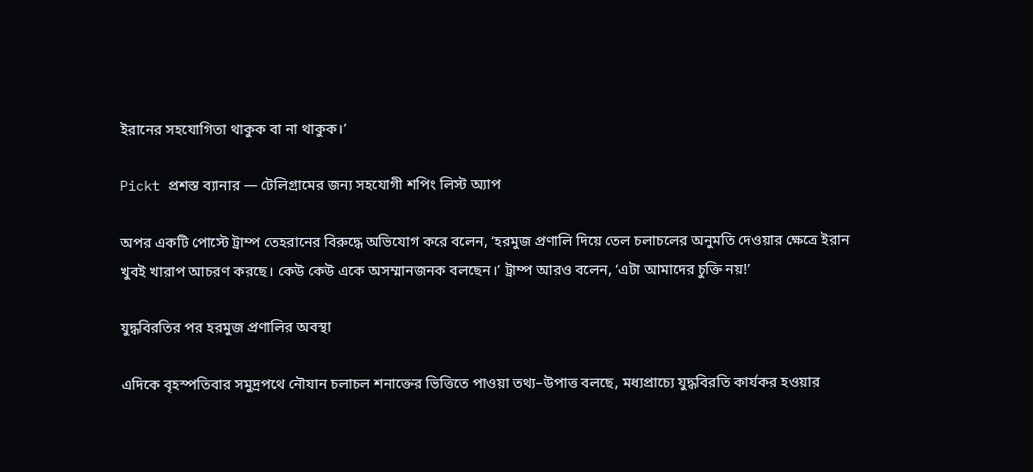ইরানের সহযোগিতা থাকুক বা না থাকুক।’

Pickt প্রশস্ত ব্যানার — টেলিগ্রামের জন্য সহযোগী শপিং লিস্ট অ্যাপ

অপর একটি পোস্টে ট্রাম্প তেহরানের বিরুদ্ধে অভিযোগ করে বলেন, ‘হরমুজ প্রণালি দিয়ে তেল চলাচলের অনুমতি দেওয়ার ক্ষেত্রে ইরান খুবই খারাপ আচরণ করছে। কেউ কেউ একে অসম্মানজনক বলছেন।’ ট্রাম্প আরও বলেন, ‘এটা আমাদের চুক্তি নয়!’

যুদ্ধবিরতির পর হরমুজ প্রণালির অবস্থা

এদিকে বৃহস্পতিবার সমুদ্রপথে নৌযান চলাচল শনাক্তের ভিত্তিতে পাওয়া তথ্য–উপাত্ত বলছে, মধ্যপ্রাচ্যে যুদ্ধবিরতি কার্যকর হওয়ার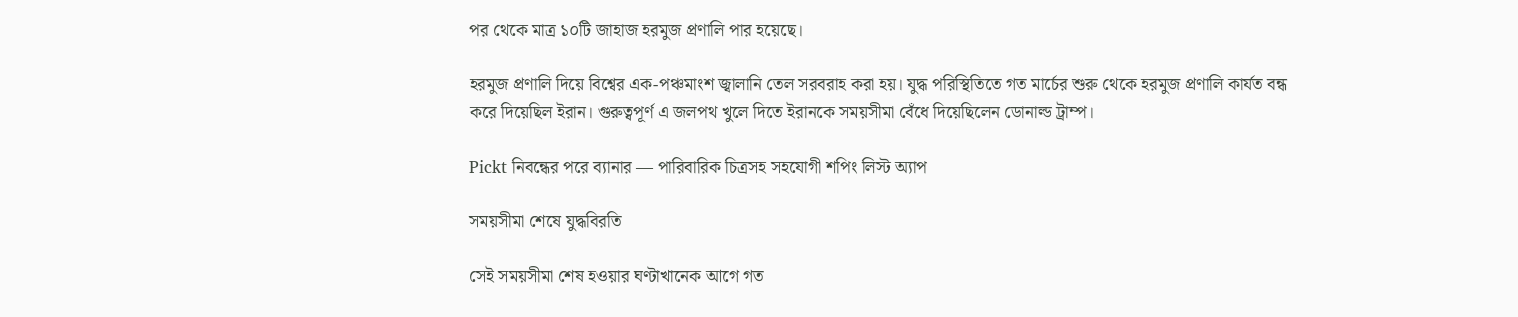পর থেকে মাত্র ১০টি জাহাজ হরমুজ প্রণালি পার হয়েছে।

হরমুজ প্রণালি দিয়ে বিশ্বের এক-পঞ্চমাংশ জ্বালানি তেল সরবরাহ করা হয়। যুদ্ধ পরিস্থিতিতে গত মার্চের শুরু থেকে হরমুজ প্রণালি কার্যত বন্ধ করে দিয়েছিল ইরান। গুরুত্বপূর্ণ এ জলপথ খুলে দিতে ইরানকে সময়সীমা বেঁধে দিয়েছিলেন ডোনাল্ড ট্রাম্প।

Pickt নিবন্ধের পরে ব্যানার — পারিবারিক চিত্রসহ সহযোগী শপিং লিস্ট অ্যাপ

সময়সীমা শেষে যুদ্ধবিরতি

সেই সময়সীমা শেষ হওয়ার ঘণ্টাখানেক আগে গত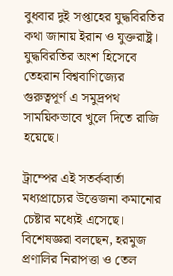বুধবার দুই সপ্তাহের যুদ্ধবিরতির কথা জানায় ইরান ও যুক্তরাষ্ট্র। যুদ্ধবিরতির অংশ হিসেবে তেহরান বিশ্ববাণিজ্যের গুরুত্বপূর্ণ এ সমুদ্রপথ সাময়িকভাবে খুলে দিতে রাজি হয়েছে।

ট্রাম্পের এই সতর্কবার্তা মধ্যপ্রাচ্যের উত্তেজনা কমানোর চেষ্টার মধ্যেই এসেছে। বিশেষজ্ঞরা বলছেন, হরমুজ প্রণালির নিরাপত্তা ও তেল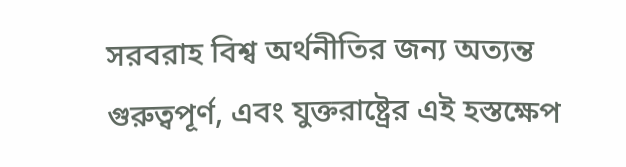সরবরাহ বিশ্ব অর্থনীতির জন্য অত্যন্ত গুরুত্বপূর্ণ, এবং যুক্তরাষ্ট্রের এই হস্তক্ষেপ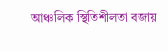আঞ্চলিক স্থিতিশীলতা বজায়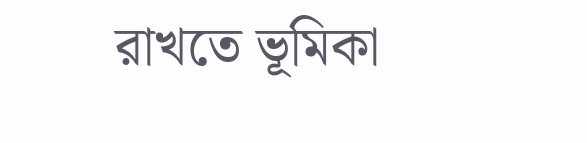রাখতে ভূমিকা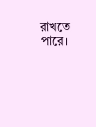রাখতে পারে।